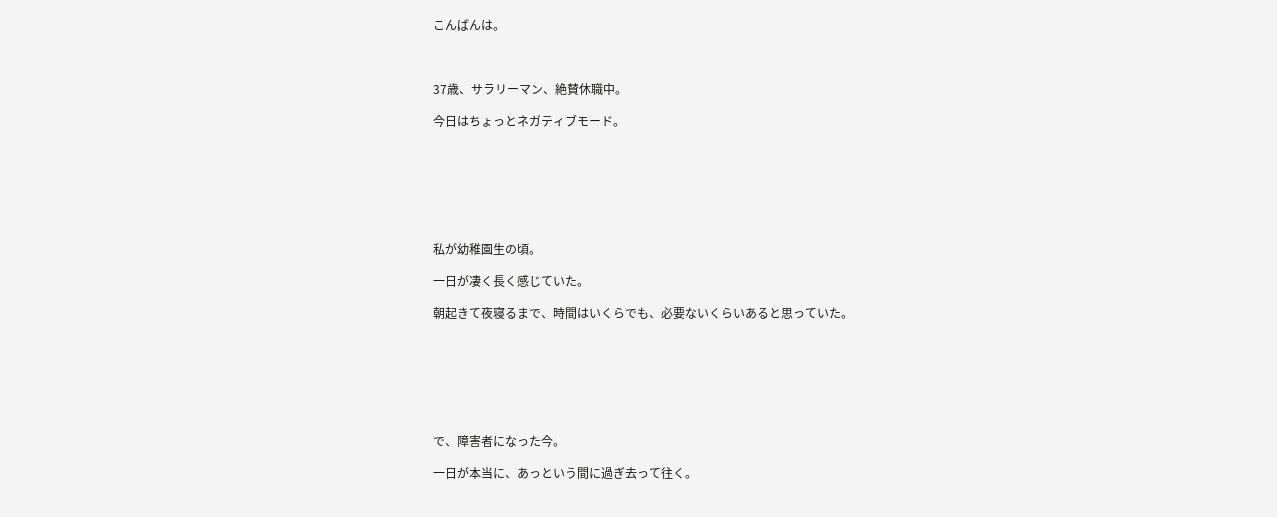こんばんは。



37歳、サラリーマン、絶賛休職中。

今日はちょっとネガティブモード。







私が幼稚園生の頃。

一日が凄く長く感じていた。

朝起きて夜寝るまで、時間はいくらでも、必要ないくらいあると思っていた。







で、障害者になった今。

一日が本当に、あっという間に過ぎ去って往く。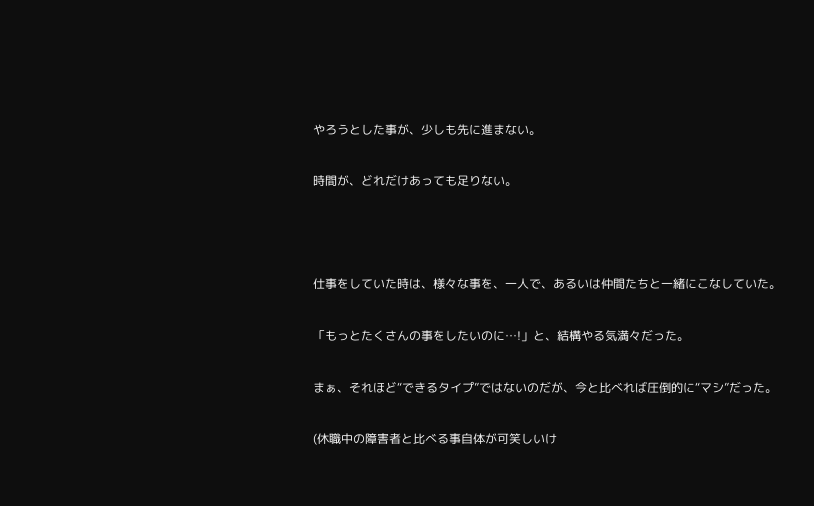やろうとした事が、少しも先に進まない。

時間が、どれだけあっても足りない。



仕事をしていた時は、様々な事を、一人で、あるいは仲間たちと一緒にこなしていた。

「もっとたくさんの事をしたいのに…!」と、結構やる気満々だった。

まぁ、それほど“できるタイプ”ではないのだが、今と比べれば圧倒的に“マシ”だった。

(休職中の障害者と比べる事自体が可笑しいけ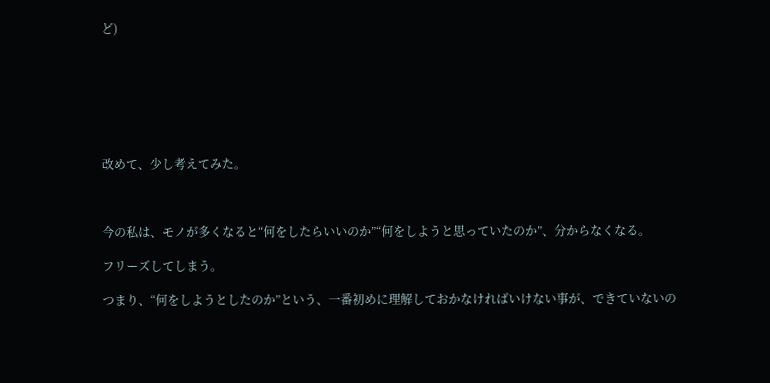ど)







改めて、少し考えてみた。



今の私は、モノが多くなると“何をしたらいいのか”“何をしようと思っていたのか”、分からなくなる。

フリーズしてしまう。

つまり、“何をしようとしたのか”という、一番初めに理解しておかなければいけない事が、できていないの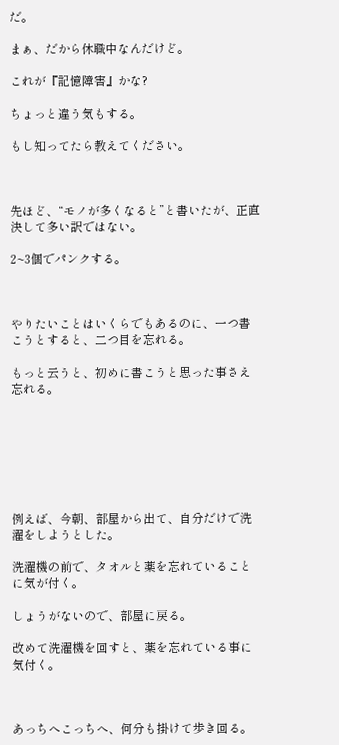だ。

まぁ、だから休職中なんだけど。

これが『記憶障害』かな?

ちょっと違う気もする。

もし知ってたら教えてください。



先ほど、“モノが多くなると”と書いたが、正直決して多い訳ではない。

2~3個でパンクする。



やりたいことはいくらでもあるのに、一つ書こうとすると、二つ目を忘れる。

もっと云うと、初めに書こうと思った事さえ忘れる。







例えば、今朝、部屋から出て、自分だけで洗濯をしようとした。

洗濯機の前で、タオルと薬を忘れていることに気が付く。

しょうがないので、部屋に戻る。

改めて洗濯機を回すと、薬を忘れている事に気付く。



あっちへこっちへ、何分も掛けて歩き回る。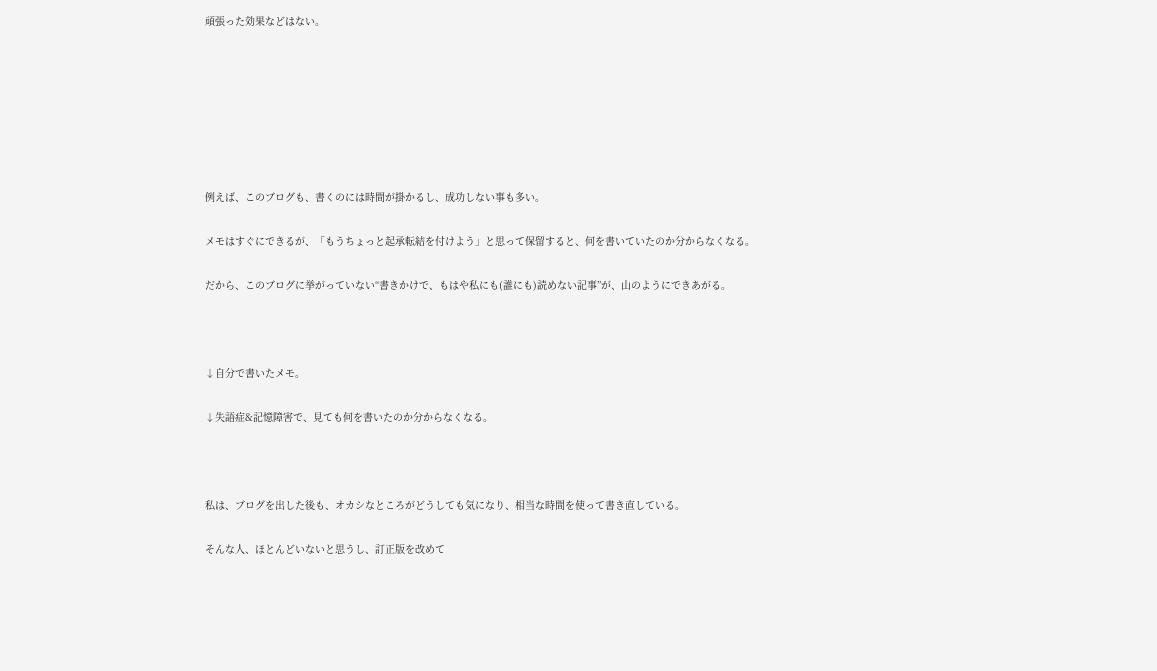頑張った効果などはない。







例えば、このブログも、書くのには時間が掛かるし、成功しない事も多い。

メモはすぐにできるが、「もうちょっと起承転結を付けよう」と思って保留すると、何を書いていたのか分からなくなる。

だから、このブログに挙がっていない“書きかけで、もはや私にも(誰にも)読めない記事”が、山のようにできあがる。



↓自分で書いたメモ。

↓失語症&記憶障害で、見ても何を書いたのか分からなくなる。



私は、ブログを出した後も、オカシなところがどうしても気になり、相当な時間を使って書き直している。

そんな人、ほとんどいないと思うし、訂正版を改めて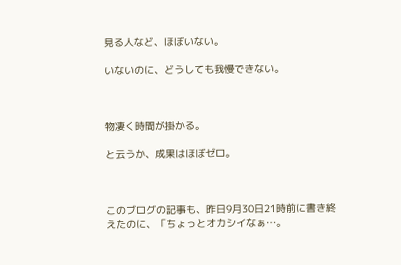見る人など、ほぼいない。

いないのに、どうしても我慢できない。



物凄く時間が掛かる。

と云うか、成果はほぼゼロ。



このブログの記事も、昨日9月30日21時前に書き終えたのに、「ちょっとオカシイなぁ…。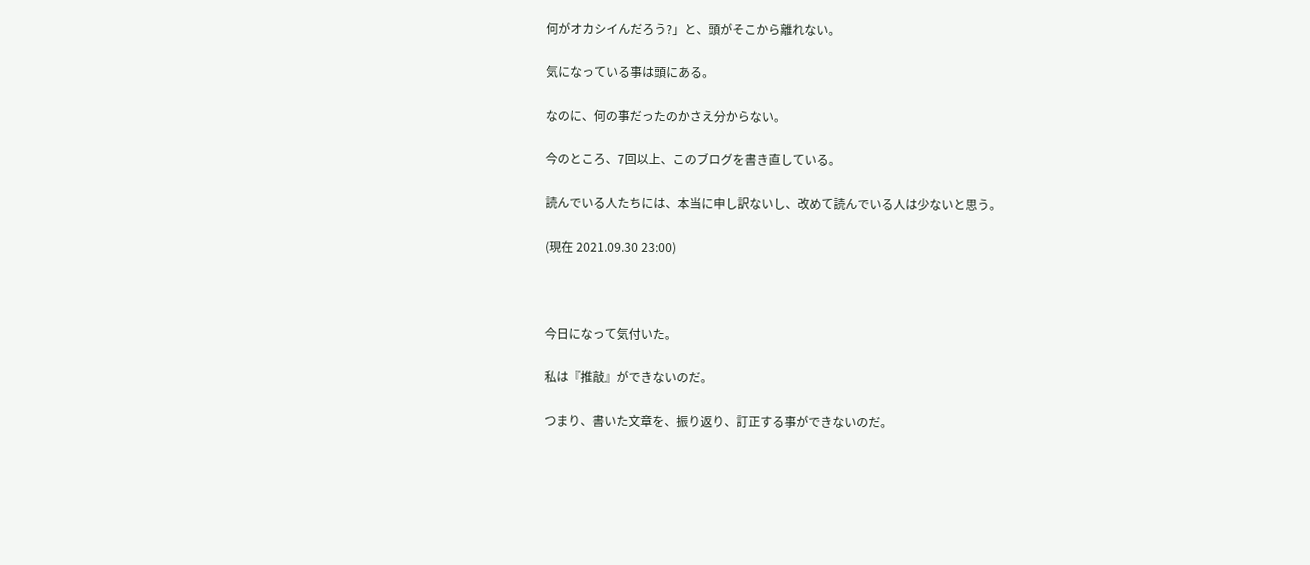何がオカシイんだろう?」と、頭がそこから離れない。

気になっている事は頭にある。

なのに、何の事だったのかさえ分からない。

今のところ、7回以上、このブログを書き直している。

読んでいる人たちには、本当に申し訳ないし、改めて読んでいる人は少ないと思う。

(現在 2021.09.30 23:00)



今日になって気付いた。

私は『推敲』ができないのだ。

つまり、書いた文章を、振り返り、訂正する事ができないのだ。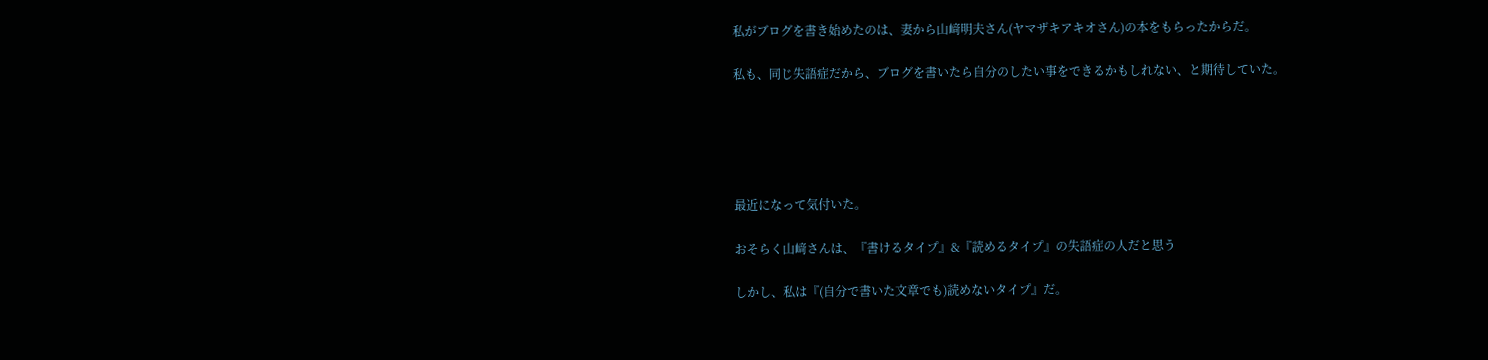私がブログを書き始めたのは、妻から山﨑明夫さん(ヤマザキアキオさん)の本をもらったからだ。

私も、同じ失語症だから、ブログを書いたら自分のしたい事をできるかもしれない、と期待していた。





最近になって気付いた。

おそらく山﨑さんは、『書けるタイプ』&『読めるタイプ』の失語症の人だと思う

しかし、私は『(自分で書いた文章でも)読めないタイプ』だ。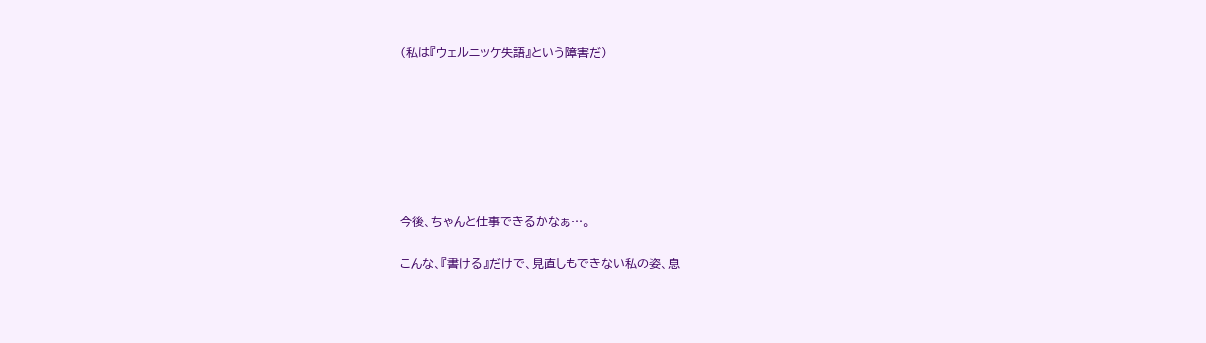(私は『ウェルニッケ失語』という障害だ)







今後、ちゃんと仕事できるかなぁ…。

こんな、『書ける』だけで、見直しもできない私の姿、息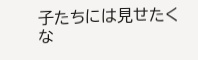子たちには見せたくな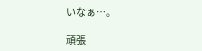いなぁ…。

頑張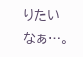りたいなぁ…。